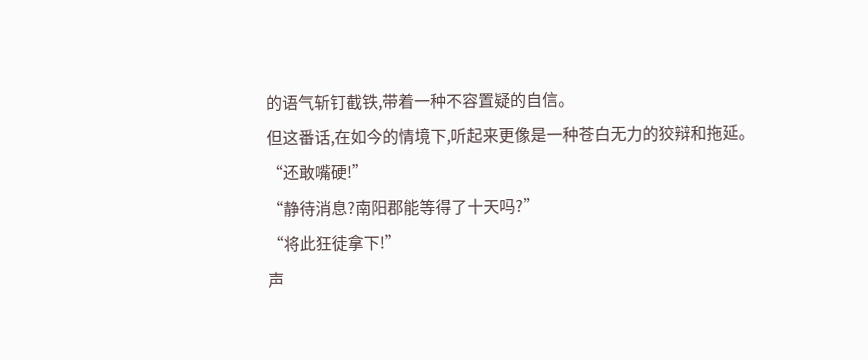的语气斩钉截铁,带着一种不容置疑的自信。
但这番话,在如今的情境下,听起来更像是一种苍白无力的狡辩和拖延。
“还敢嘴硬!”
“静待消息?南阳郡能等得了十天吗?”
“将此狂徒拿下!”
声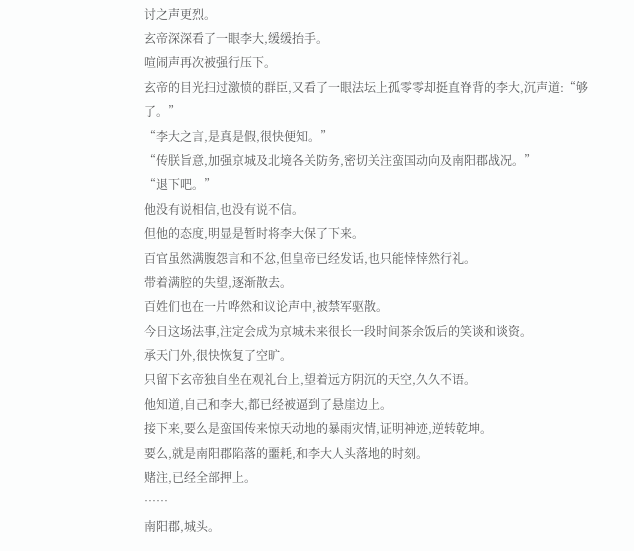讨之声更烈。
玄帝深深看了一眼李大,缓缓抬手。
喧闹声再次被强行压下。
玄帝的目光扫过激愤的群臣,又看了一眼法坛上孤零零却挺直脊背的李大,沉声道:“够了。”
“李大之言,是真是假,很快便知。”
“传朕旨意,加强京城及北境各关防务,密切关注蛮国动向及南阳郡战况。”
“退下吧。”
他没有说相信,也没有说不信。
但他的态度,明显是暂时将李大保了下来。
百官虽然满腹怨言和不忿,但皇帝已经发话,也只能悻悻然行礼。
带着满腔的失望,逐渐散去。
百姓们也在一片哗然和议论声中,被禁军驱散。
今日这场法事,注定会成为京城未来很长一段时间茶余饭后的笑谈和谈资。
承天门外,很快恢复了空旷。
只留下玄帝独自坐在观礼台上,望着远方阴沉的天空,久久不语。
他知道,自己和李大,都已经被逼到了悬崖边上。
接下来,要么是蛮国传来惊天动地的暴雨灾情,证明神迹,逆转乾坤。
要么,就是南阳郡陷落的噩耗,和李大人头落地的时刻。
赌注,已经全部押上。
……
南阳郡,城头。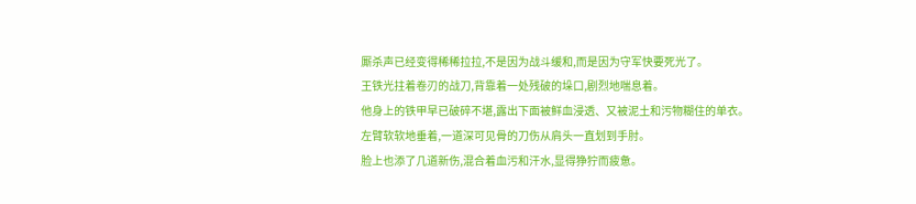厮杀声已经变得稀稀拉拉,不是因为战斗缓和,而是因为守军快要死光了。
王铁光拄着卷刃的战刀,背靠着一处残破的垛口,剧烈地喘息着。
他身上的铁甲早已破碎不堪,露出下面被鲜血浸透、又被泥土和污物糊住的单衣。
左臂软软地垂着,一道深可见骨的刀伤从肩头一直划到手肘。
脸上也添了几道新伤,混合着血污和汗水,显得狰狞而疲惫。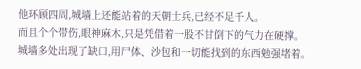他环顾四周,城墙上还能站着的天朝士兵,已经不足千人。
而且个个带伤,眼神麻木,只是凭借着一股不甘倒下的气力在硬撑。
城墙多处出现了缺口,用尸体、沙包和一切能找到的东西勉强堵着。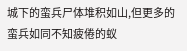城下的蛮兵尸体堆积如山,但更多的蛮兵如同不知疲倦的蚁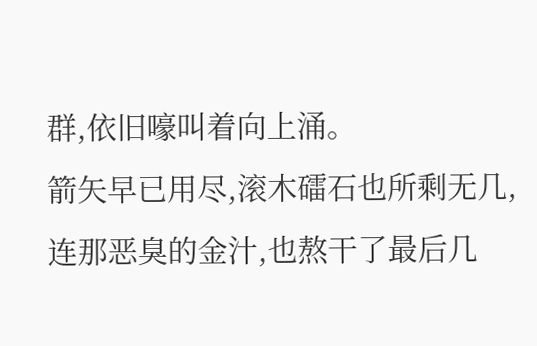群,依旧嚎叫着向上涌。
箭矢早已用尽,滚木礌石也所剩无几,连那恶臭的金汁,也熬干了最后几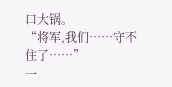口大锅。
“将军,我们……守不住了……”
一